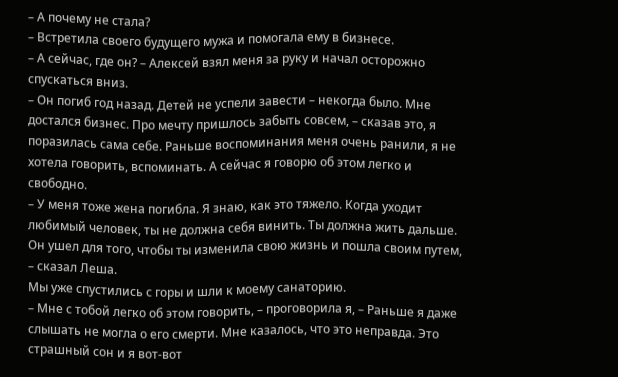– А почему не стала?
– Встретила своего будущего мужа и помогала ему в бизнесе.
– А сейчас, где он? – Алексей взял меня за руку и начал осторожно спускаться вниз.
– Он погиб год назад. Детей не успели завести – некогда было. Мне достался бизнес. Про мечту пришлось забыть совсем, – сказав это, я поразилась сама себе. Раньше воспоминания меня очень ранили, я не хотела говорить, вспоминать. А сейчас я говорю об этом легко и свободно.
– У меня тоже жена погибла. Я знаю, как это тяжело. Когда уходит любимый человек, ты не должна себя винить. Ты должна жить дальше. Он ушел для того, чтобы ты изменила свою жизнь и пошла своим путем, – сказал Леша.
Мы уже спустились с горы и шли к моему санаторию.
– Мне с тобой легко об этом говорить, – проговорила я, – Раньше я даже слышать не могла о его смерти. Мне казалось, что это неправда. Это страшный сон и я вот-вот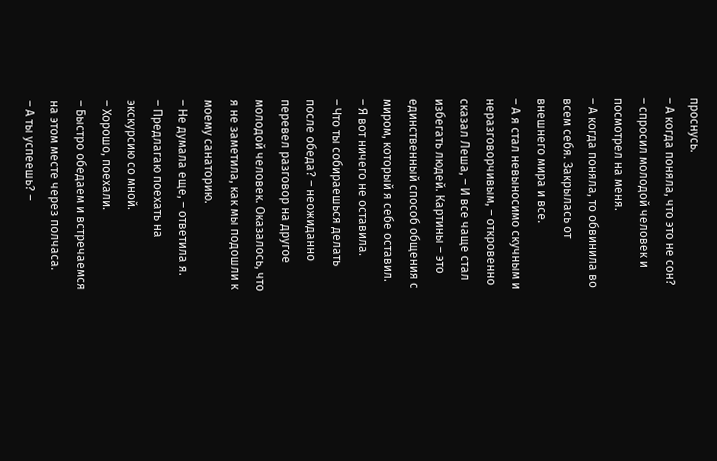проснусь.
– А когда поняла, что это не сон? – спросил молодой человек и посмотрел на меня.
– А когда поняла, то обвинила во всем себя. Закрылась от внешнего мира и все.
– А я стал невыносимо скучным и неразговорчивым, – откровенно сказал Леша, – И все чаще стал избегать людей. Картины – это единственный способ общения с миром, который я себе оставил.
– Я вот ничего не оставила.
– Что ты собираешься делать после обеда? – неожиданно перевел разговор на другое молодой человек. Оказалось, что я не заметила, как мы подошли к моему санаторию.
– Не думала еще, – ответила я.
– Предлагаю поехать на экскурсию со мной.
– Хорошо, поехали.
– Быстро обедаем и встречаемся на этом месте через полчаса.
– А ты успеешь? –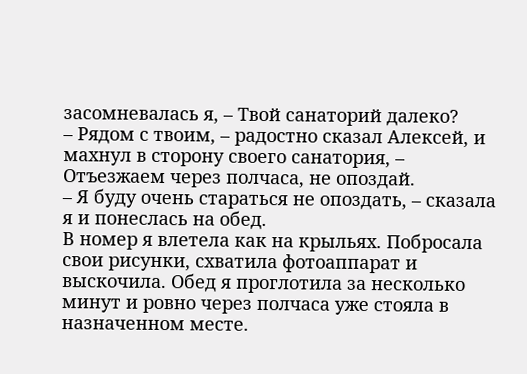засомневалась я, – Твой санаторий далеко?
– Рядом с твоим, – радостно сказал Алексей, и махнул в сторону своего санатория, – Отъезжаем через полчаса, не опоздай.
– Я буду очень стараться не опоздать, – сказала я и понеслась на обед.
В номер я влетела как на крыльях. Побросала свои рисунки, схватила фотоаппарат и выскочила. Обед я проглотила за несколько минут и ровно через полчаса уже стояла в назначенном месте.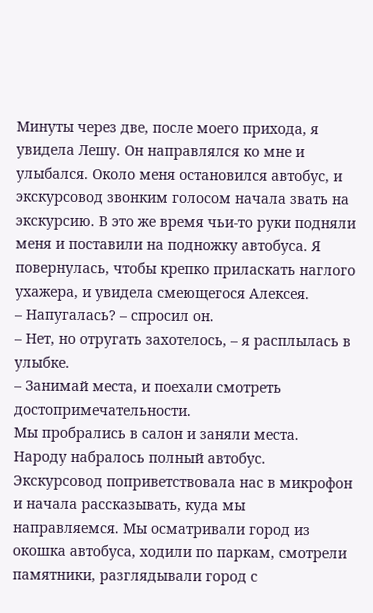Минуты через две, после моего прихода, я увидела Лешу. Он направлялся ко мне и улыбался. Около меня остановился автобус, и экскурсовод звонким голосом начала звать на экскурсию. В это же время чьи-то руки подняли меня и поставили на подножку автобуса. Я повернулась, чтобы крепко приласкать наглого ухажера, и увидела смеющегося Алексея.
– Напугалась? – спросил он.
– Нет, но отругать захотелось, – я расплылась в улыбке.
– Занимай места, и поехали смотреть достопримечательности.
Мы пробрались в салон и заняли места. Народу набралось полный автобус. Экскурсовод поприветствовала нас в микрофон и начала рассказывать, куда мы направляемся. Мы осматривали город из окошка автобуса, ходили по паркам, смотрели памятники, разглядывали город с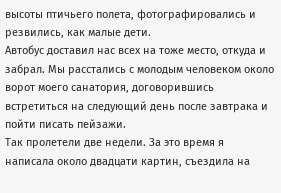высоты птичьего полета, фотографировались и резвились, как малые дети.
Автобус доставил нас всех на тоже место, откуда и забрал. Мы расстались с молодым человеком около ворот моего санатория, договорившись встретиться на следующий день после завтрака и пойти писать пейзажи.
Так пролетели две недели. За это время я написала около двадцати картин, съездила на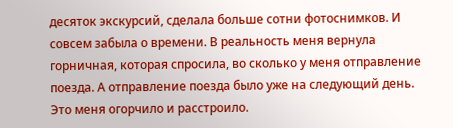десяток экскурсий, сделала больше сотни фотоснимков. И совсем забыла о времени. В реальность меня вернула горничная, которая спросила, во сколько у меня отправление поезда. А отправление поезда было уже на следующий день. Это меня огорчило и расстроило.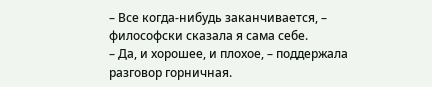– Все когда-нибудь заканчивается, – философски сказала я сама себе.
– Да, и хорошее, и плохое, – поддержала разговор горничная.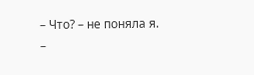– Что? – не поняла я.
–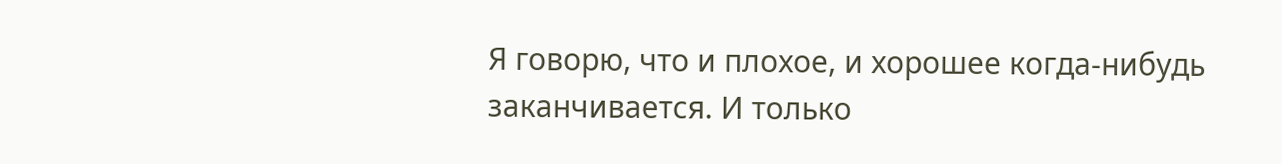Я говорю, что и плохое, и хорошее когда-нибудь заканчивается. И только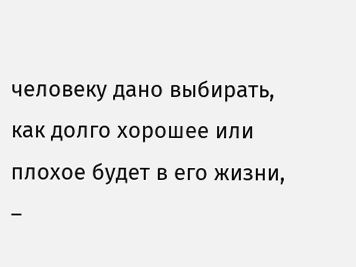человеку дано выбирать, как долго хорошее или плохое будет в его жизни, –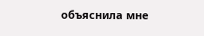объяснила мне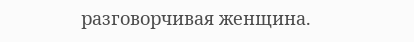разговорчивая женщина.